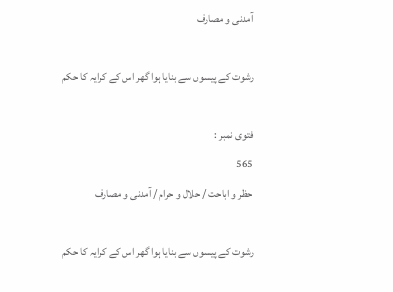آمدنی و مصارف

رشوت کے پیسوں سے بنایا ہوا گھر اس کے کرایہ کا حکم

فتوی نمبر :
565
حظر و اباحت / حلال و حرام / آمدنی و مصارف

رشوت کے پیسوں سے بنایا ہوا گھر اس کے کرایہ کا حکم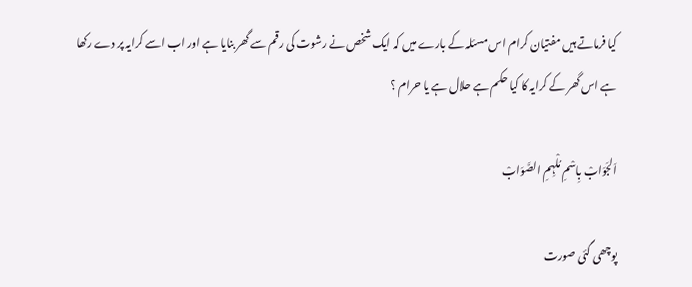کیا فرماتے ہیں مفتیان کرام اس مسئلہ کے بارے میں کہ ایک شخص نے رشوت کی رقم سے گھر بنایا ہے اور اب اسے کرایہ پر دے رکھا ہے اس گھر کے کرایہ کا کیا حکم ہے حلال ہے یا حرام ؟

اَلجَوَابْ بِاسْمِ مُلْہِمِ الصَّوَابْ

پوچھی گئی صورت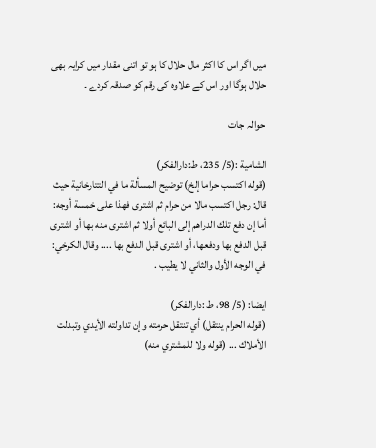میں اگر اس کا اکثر مال حلال کا ہو تو اتنی مقدار میں کرایہ بھی حلال ہوگا اور اس کے علاوہ کی رقم کو صدقہ کردے ۔

حوالہ جات

الشامية :(5/ 235، ط:دارالفكر)
(قوله اكتسب حراما إلخ) توضيح المسألة ما في التتارخانية حيث قال: رجل ‌اكتسب ‌مالا ‌من ‌حرام ثم اشترى فهذا على خمسة أوجه: أما إن دفع تلك الدراهم إلى البائع أولا ثم اشترى منه بها أو اشترى قبل الدفع بها ودفعها، أو اشترى قبل الدفع بها .... وقال الكرخي: في الوجه الأول والثاني لا يطيب .

ايضا: (5/ 98، ط :دارالفكر)
(قوله ‌الحرام ‌ينتقل) أي تنتقل حرمته وإن تداولته الأيدي وتبدلت الأملاك ... (قوله ولا للمشتري منه)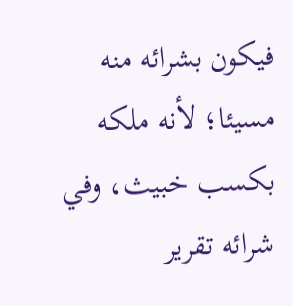فيكون بشرائه منه مسيئا؛ لأنه ملكه بكسب خبيث، وفي شرائه تقرير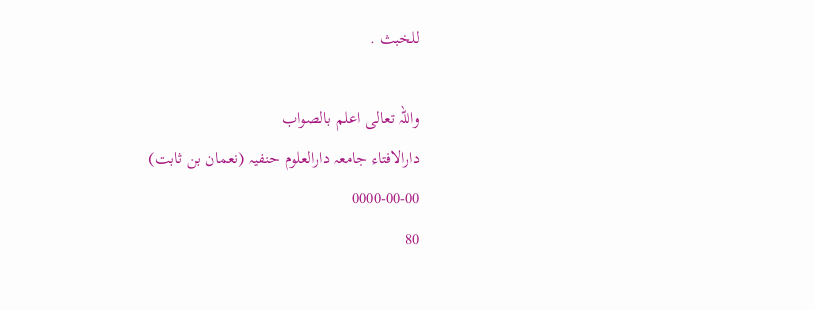للخبث .

واللہ تعالی اعلم بالصواب
دارالافتاء جامعہ دارالعلوم حنفیہ (نعمان بن ثابت)
0000-00-00
80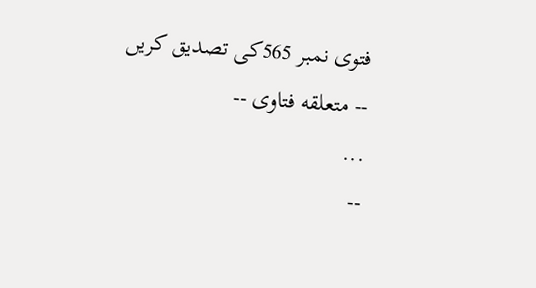فتوی نمبر 565کی تصدیق کریں
-- متعلقه فتاوی --
...
--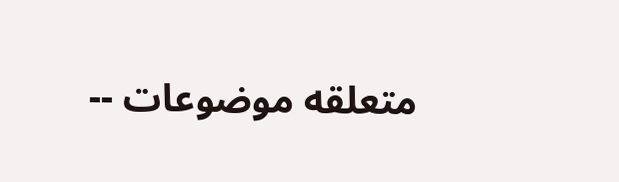متعلقه موضوعات --